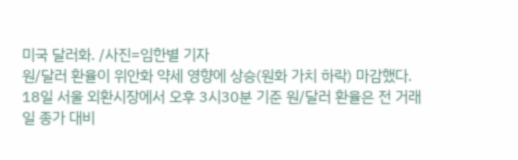미국 달러화. /사진=임한별 기자
원/달러 환율이 위안화 약세 영향에 상승(원화 가치 하락) 마감했다.
18일 서울 외환시장에서 오후 3시30분 기준 원/달러 환율은 전 거래일 종가 대비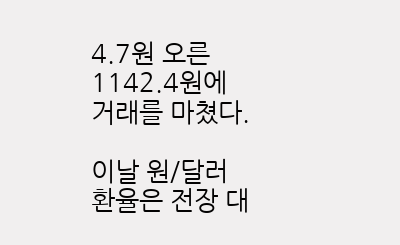4.7원 오른 1142.4원에 거래를 마쳤다.

이날 원/달러 환율은 전장 대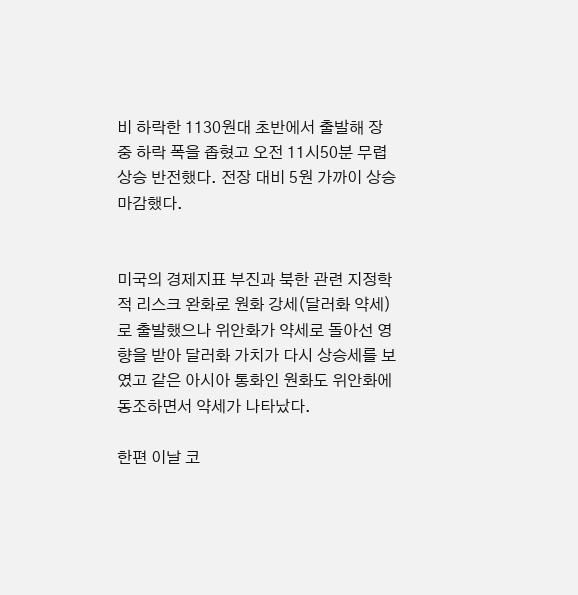비 하락한 1130원대 초반에서 출발해 장중 하락 폭을 좁혔고 오전 11시50분 무렵 상승 반전했다. 전장 대비 5원 가까이 상승 마감했다.


미국의 경제지표 부진과 북한 관련 지정학적 리스크 완화로 원화 강세(달러화 약세)로 출발했으나 위안화가 약세로 돌아선 영향을 받아 달러화 가치가 다시 상승세를 보였고 같은 아시아 통화인 원화도 위안화에 동조하면서 약세가 나타났다.

한편 이날 코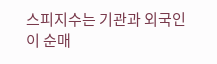스피지수는 기관과 외국인이 순매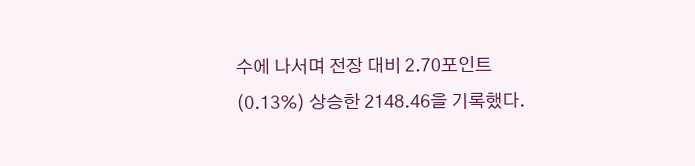수에 나서며 전장 대비 2.70포인트(0.13%) 상승한 2148.46을 기록했다.